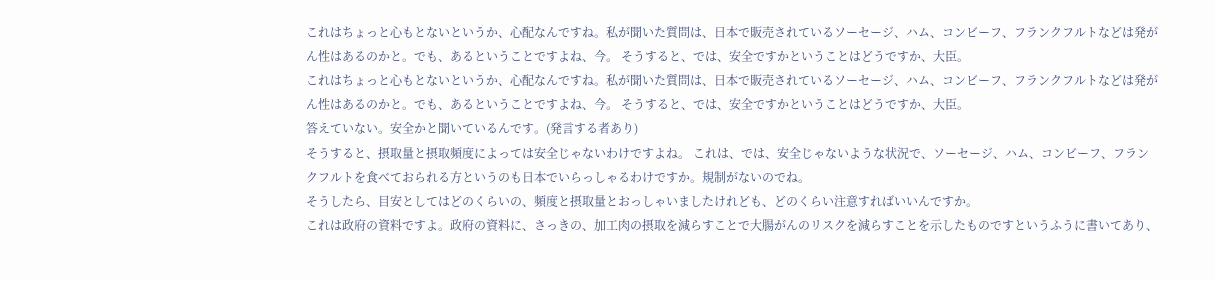これはちょっと心もとないというか、心配なんですね。私が聞いた質問は、日本で販売されているソーセージ、ハム、コンビーフ、フランクフルトなどは発がん性はあるのかと。でも、あるということですよね、今。 そうすると、では、安全ですかということはどうですか、大臣。
これはちょっと心もとないというか、心配なんですね。私が聞いた質問は、日本で販売されているソーセージ、ハム、コンビーフ、フランクフルトなどは発がん性はあるのかと。でも、あるということですよね、今。 そうすると、では、安全ですかということはどうですか、大臣。
答えていない。安全かと聞いているんです。(発言する者あり)
そうすると、摂取量と摂取頻度によっては安全じゃないわけですよね。 これは、では、安全じゃないような状況で、ソーセージ、ハム、コンビーフ、フランクフルトを食べておられる方というのも日本でいらっしゃるわけですか。規制がないのでね。
そうしたら、目安としてはどのくらいの、頻度と摂取量とおっしゃいましたけれども、どのくらい注意すればいいんですか。
これは政府の資料ですよ。政府の資料に、さっきの、加工肉の摂取を減らすことで大腸がんのリスクを減らすことを示したものですというふうに書いてあり、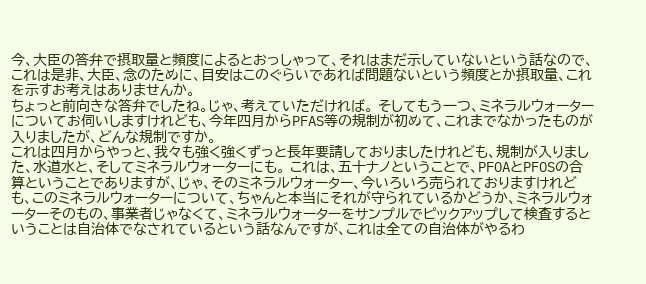今、大臣の答弁で摂取量と頻度によるとおっしゃって、それはまだ示していないという話なので、これは是非、大臣、念のために、目安はこのぐらいであれば問題ないという頻度とか摂取量、これを示すお考えはありませんか。
ちょっと前向きな答弁でしたね。じゃ、考えていただければ。 そしてもう一つ、ミネラルウォーターについてお伺いしますけれども、今年四月からPFAS等の規制が初めて、これまでなかったものが入りましたが、どんな規制ですか。
これは四月からやっと、我々も強く強くずっと長年要請しておりましたけれども、規制が入りました、水道水と、そしてミネラルウォーターにも。 これは、五十ナノということで、PFOAとPFOSの合算ということでありますが、じゃ、そのミネラルウォーター、今いろいろ売られておりますけれども、このミネラルウォーターについて、ちゃんと本当にそれが守られているかどうか、ミネラルウォーターそのもの、事業者じゃなくて、ミネラルウォーターをサンプルでピックアップして検査するということは自治体でなされているという話なんですが、これは全ての自治体がやるわ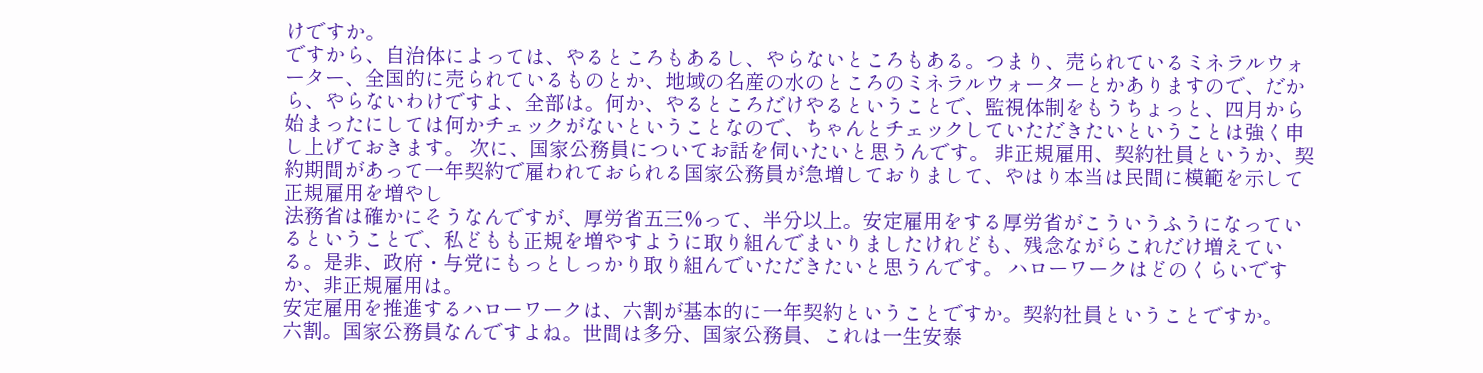けですか。
ですから、自治体によっては、やるところもあるし、やらないところもある。つまり、売られているミネラルウォーター、全国的に売られているものとか、地域の名産の水のところのミネラルウォーターとかありますので、だから、やらないわけですよ、全部は。何か、やるところだけやるということで、監視体制をもうちょっと、四月から始まったにしては何かチェックがないということなので、ちゃんとチェックしていただきたいということは強く申し上げておきます。 次に、国家公務員についてお話を伺いたいと思うんです。 非正規雇用、契約社員というか、契約期間があって一年契約で雇われておられる国家公務員が急増しておりまして、やはり本当は民間に模範を示して正規雇用を増やし
法務省は確かにそうなんですが、厚労省五三%って、半分以上。安定雇用をする厚労省がこういうふうになっているということで、私どもも正規を増やすように取り組んでまいりましたけれども、残念ながらこれだけ増えている。是非、政府・与党にもっとしっかり取り組んでいただきたいと思うんです。 ハローワークはどのくらいですか、非正規雇用は。
安定雇用を推進するハローワークは、六割が基本的に一年契約ということですか。契約社員ということですか。
六割。国家公務員なんですよね。世間は多分、国家公務員、これは一生安泰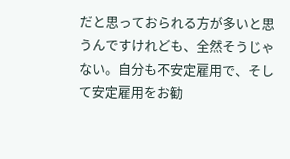だと思っておられる方が多いと思うんですけれども、全然そうじゃない。自分も不安定雇用で、そして安定雇用をお勧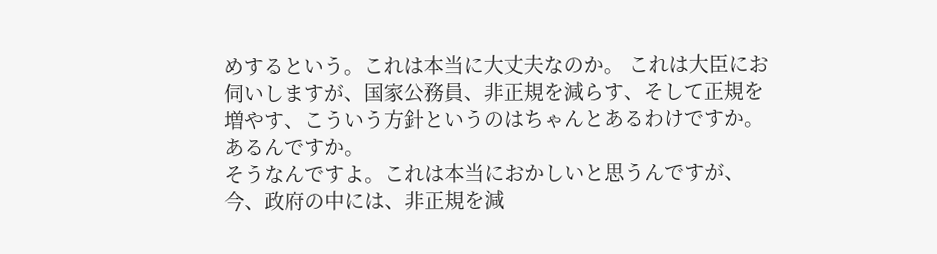めするという。これは本当に大丈夫なのか。 これは大臣にお伺いしますが、国家公務員、非正規を減らす、そして正規を増やす、こういう方針というのはちゃんとあるわけですか。あるんですか。
そうなんですよ。これは本当におかしいと思うんですが、今、政府の中には、非正規を減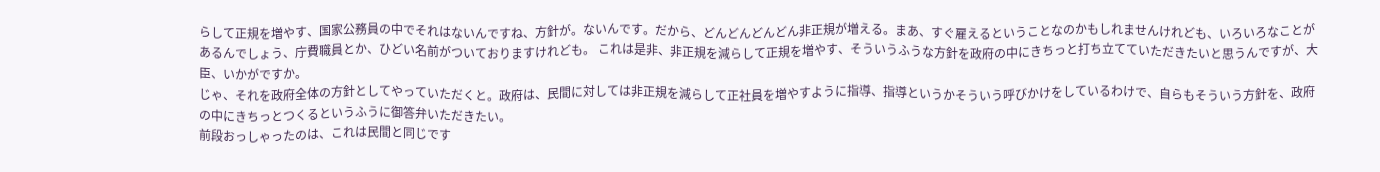らして正規を増やす、国家公務員の中でそれはないんですね、方針が。ないんです。だから、どんどんどんどん非正規が増える。まあ、すぐ雇えるということなのかもしれませんけれども、いろいろなことがあるんでしょう、庁費職員とか、ひどい名前がついておりますけれども。 これは是非、非正規を減らして正規を増やす、そういうふうな方針を政府の中にきちっと打ち立てていただきたいと思うんですが、大臣、いかがですか。
じゃ、それを政府全体の方針としてやっていただくと。政府は、民間に対しては非正規を減らして正社員を増やすように指導、指導というかそういう呼びかけをしているわけで、自らもそういう方針を、政府の中にきちっとつくるというふうに御答弁いただきたい。
前段おっしゃったのは、これは民間と同じです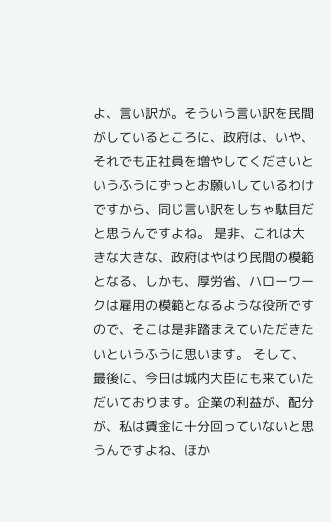よ、言い訳が。そういう言い訳を民間がしているところに、政府は、いや、それでも正社員を増やしてくださいというふうにずっとお願いしているわけですから、同じ言い訳をしちゃ駄目だと思うんですよね。 是非、これは大きな大きな、政府はやはり民間の模範となる、しかも、厚労省、ハローワークは雇用の模範となるような役所ですので、そこは是非踏まえていただきたいというふうに思います。 そして、最後に、今日は城内大臣にも来ていただいております。企業の利益が、配分が、私は賃金に十分回っていないと思うんですよね、ほか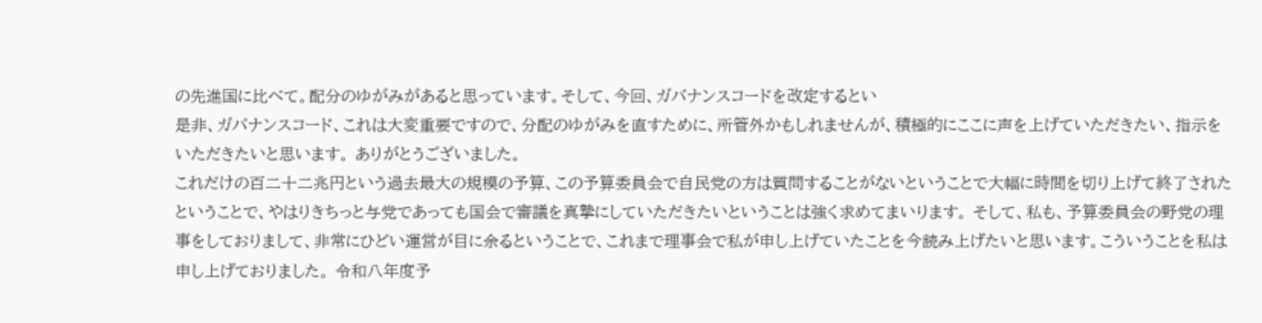の先進国に比べて。配分のゆがみがあると思っています。そして、今回、ガバナンスコードを改定するとい
是非、ガバナンスコード、これは大変重要ですので、分配のゆがみを直すために、所管外かもしれませんが、積極的にここに声を上げていただきたい、指示をいただきたいと思います。 ありがとうございました。
これだけの百二十二兆円という過去最大の規模の予算、この予算委員会で自民党の方は質問することがないということで大幅に時間を切り上げて終了されたということで、やはりきちっと与党であっても国会で審議を真摯にしていただきたいということは強く求めてまいります。 そして、私も、予算委員会の野党の理事をしておりまして、非常にひどい運営が目に余るということで、これまで理事会で私が申し上げていたことを今読み上げたいと思います。こういうことを私は申し上げておりました。 令和八年度予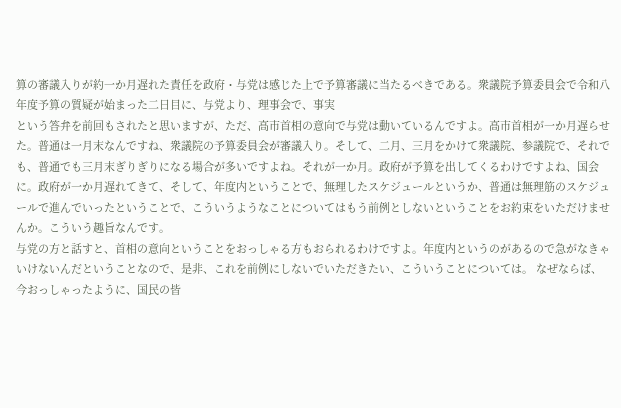算の審議入りが約一か月遅れた責任を政府・与党は感じた上で予算審議に当たるべきである。衆議院予算委員会で令和八年度予算の質疑が始まった二日目に、与党より、理事会で、事実
という答弁を前回もされたと思いますが、ただ、高市首相の意向で与党は動いているんですよ。高市首相が一か月遅らせた。普通は一月末なんですね、衆議院の予算委員会が審議入り。そして、二月、三月をかけて衆議院、参議院で、それでも、普通でも三月末ぎりぎりになる場合が多いですよね。それが一か月。政府が予算を出してくるわけですよね、国会に。政府が一か月遅れてきて、そして、年度内ということで、無理したスケジュールというか、普通は無理筋のスケジュールで進んでいったということで、こういうようなことについてはもう前例としないということをお約束をいただけませんか。こういう趣旨なんです。
与党の方と話すと、首相の意向ということをおっしゃる方もおられるわけですよ。年度内というのがあるので急がなきゃいけないんだということなので、是非、これを前例にしないでいただきたい、こういうことについては。 なぜならば、今おっしゃったように、国民の皆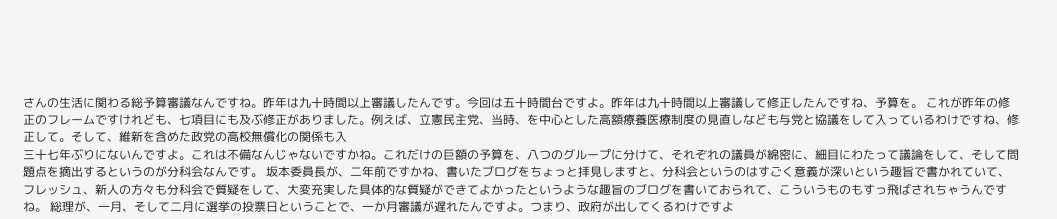さんの生活に関わる総予算審議なんですね。昨年は九十時間以上審議したんです。今回は五十時間台ですよ。昨年は九十時間以上審議して修正したんですね、予算を。 これが昨年の修正のフレームですけれども、七項目にも及ぶ修正がありました。例えば、立憲民主党、当時、を中心とした高額療養医療制度の見直しなども与党と協議をして入っているわけですね、修正して。そして、維新を含めた政党の高校無償化の関係も入
三十七年ぶりにないんですよ。これは不備なんじゃないですかね。これだけの巨額の予算を、八つのグループに分けて、それぞれの議員が綿密に、細目にわたって議論をして、そして問題点を摘出するというのが分科会なんです。 坂本委員長が、二年前ですかね、書いたブログをちょっと拝見しますと、分科会というのはすごく意義が深いという趣旨で書かれていて、フレッシュ、新人の方々も分科会で質疑をして、大変充実した具体的な質疑ができてよかったというような趣旨のブログを書いておられて、こういうものもすっ飛ばされちゃうんですね。 総理が、一月、そして二月に選挙の投票日ということで、一か月審議が遅れたんですよ。つまり、政府が出してくるわけですよ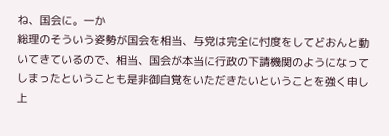ね、国会に。一か
総理のそういう姿勢が国会を相当、与党は完全に忖度をしてどおんと動いてきているので、相当、国会が本当に行政の下請機関のようになってしまったということも是非御自覚をいただきたいということを強く申し上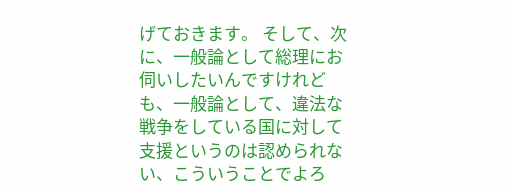げておきます。 そして、次に、一般論として総理にお伺いしたいんですけれども、一般論として、違法な戦争をしている国に対して支援というのは認められない、こういうことでよろ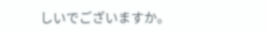しいでございますか。